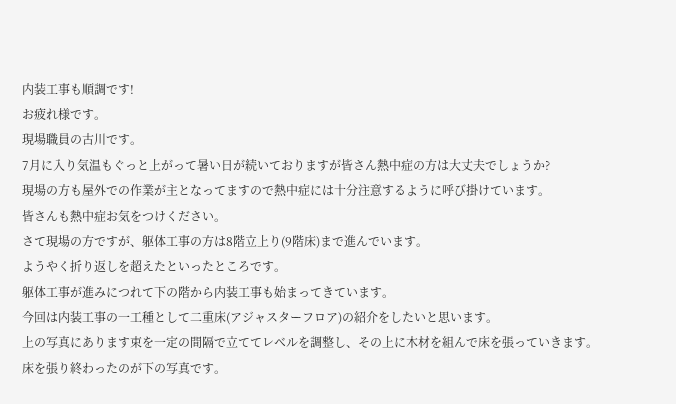内装工事も順調です!
お疲れ様です。
現場職員の古川です。
7月に入り気温もぐっと上がって暑い日が続いておりますが皆さん熱中症の方は大丈夫でしょうか?
現場の方も屋外での作業が主となってますので熱中症には十分注意するように呼び掛けています。
皆さんも熱中症お気をつけください。
さて現場の方ですが、躯体工事の方は8階立上り(9階床)まで進んでいます。
ようやく折り返しを超えたといったところです。
躯体工事が進みにつれて下の階から内装工事も始まってきています。
今回は内装工事の一工種として二重床(アジャスターフロア)の紹介をしたいと思います。
上の写真にあります束を一定の間隔で立ててレベルを調整し、その上に木材を組んで床を張っていきます。
床を張り終わったのが下の写真です。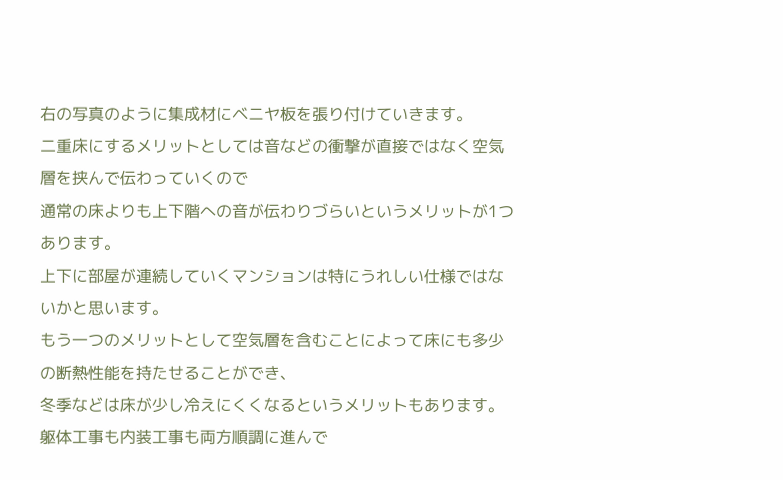右の写真のように集成材にベニヤ板を張り付けていきます。
二重床にするメリットとしては音などの衝撃が直接ではなく空気層を挟んで伝わっていくので
通常の床よりも上下階への音が伝わりづらいというメリットが1つあります。
上下に部屋が連続していくマンションは特にうれしい仕様ではないかと思います。
もう一つのメリットとして空気層を含むことによって床にも多少の断熱性能を持たせることができ、
冬季などは床が少し冷えにくくなるというメリットもあります。
躯体工事も内装工事も両方順調に進んで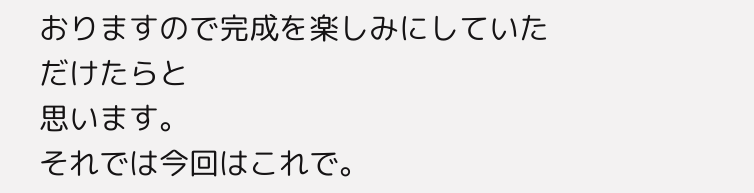おりますので完成を楽しみにしていただけたらと
思います。
それでは今回はこれで。